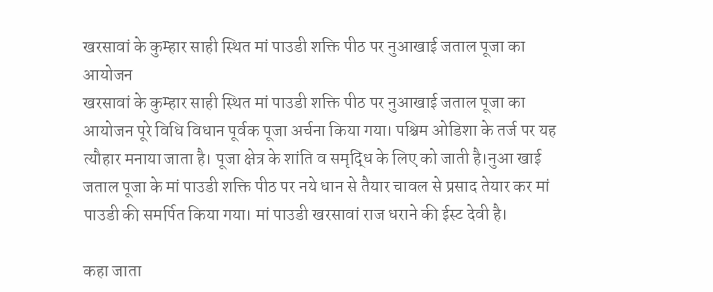खरसावां के कुम्हार साही स्थित मां पाउडी शक्ति पीठ पर नुआखाई जताल पूजा का आयोजन
खरसावां के कुम्हार साही स्थित मां पाउडी शक्ति पीठ पर नुआखाई जताल पूजा का आयोजन पूरे विधि विधान पूर्वक पूजा अर्चना किया गया। पश्चिम ओडिशा के तर्ज पर यह त्यौहार मनाया जाता है। पूजा क्षेत्र के शांति व समृद्धि के लिए को जाती है।नुआ खाई जताल पूजा के मां पाउडी शक्ति पीठ पर नये धान से तैयार चावल से प्रसाद तेयार कर मां पाउडी की समर्पित किया गया। मां पाउडी खरसावां राज धराने की ईस्ट देवी है।

कहा जाता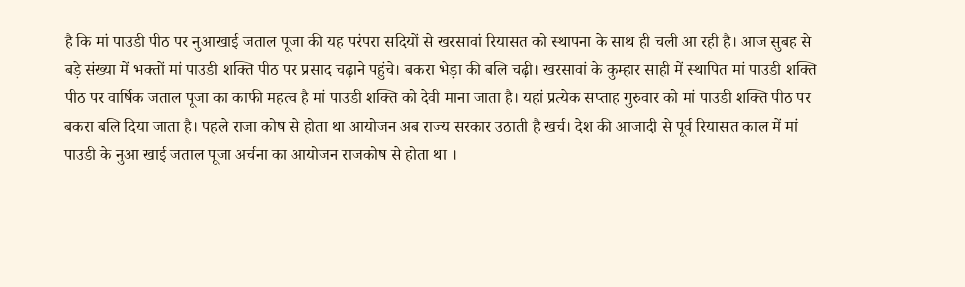है कि मां पाउडी पीठ पर नुआखाई जताल पूजा की यह परंपरा सदियों से खरसावां रियासत को स्थापना के साथ ही चली आ रही है। आज सुबह से बड़े संख्या में भक्तों मां पाउडी शक्ति पीठ पर प्रसाद चढ़ाने पहुंचे। बकरा भेड़ा की बलि चढ़ी। खरसावां के कुम्हार साही में स्थापित मां पाउडी शक्ति पीठ पर वार्षिक जताल पूजा का काफी महत्व है मां पाउडी शक्ति को देवी माना जाता है। यहां प्रत्येक सप्ताह गुरुवार को मां पाउडी शक्ति पीठ पर बकरा बलि दिया जाता है। पहले राजा कोष से होता था आयोजन अब राज्य सरकार उठाती है खर्च। देश की आजादी से पूर्व रियासत काल में मां पाउडी के नुआ खाई जताल पूजा अर्चना का आयोजन राजकोष से होता था ।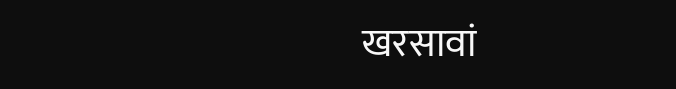खरसावां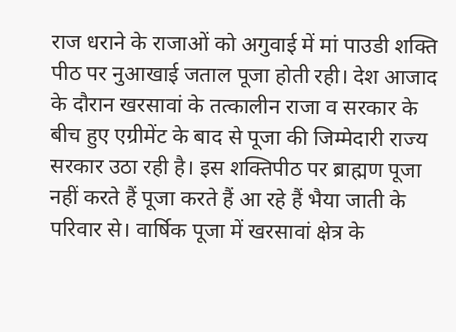राज धराने के राजाओं को अगुवाई में मां पाउडी शक्ति पीठ पर नुआखाई जताल पूजा होती रही। देश आजाद के दौरान खरसावां के तत्कालीन राजा व सरकार के बीच हुए एग्रीमेंट के बाद से पूजा की जिम्मेदारी राज्य सरकार उठा रही है। इस शक्तिपीठ पर ब्राह्मण पूजा नहीं करते हैं पूजा करते हैं आ रहे हैं भैया जाती के परिवार से। वार्षिक पूजा में खरसावां क्षेत्र के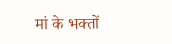मां के भक्तों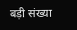बड़ी संख्या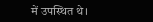में उपस्थित थे।